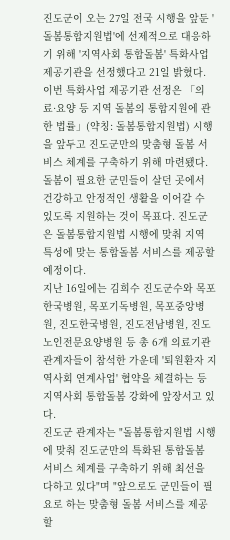진도군이 오는 27일 전국 시행을 앞둔 '돌봄통합지원법'에 선제적으로 대응하기 위해 '지역사회 통합돌봄' 특화사업 제공기관을 선정했다고 21일 밝혔다.
이번 특화사업 제공기관 선정은 「의료·요양 등 지역 돌봄의 통합지원에 관한 법률」(약칭: 돌봄통합지원법) 시행을 앞두고 진도군만의 맞춤형 돌봄 서비스 체계를 구축하기 위해 마련됐다.
돌봄이 필요한 군민들이 살던 곳에서 건강하고 안정적인 생활을 이어갈 수 있도록 지원하는 것이 목표다. 진도군은 돌봄통합지원법 시행에 맞춰 지역 특성에 맞는 통합돌봄 서비스를 제공할 예정이다.
지난 16일에는 김희수 진도군수와 목포한국병원, 목포기독병원, 목포중앙병원, 진도한국병원, 진도전남병원, 진도노인전문요양병원 등 총 6개 의료기관 관계자들이 참석한 가운데 '퇴원환자 지역사회 연계사업' 협약을 체결하는 등 지역사회 통합돌봄 강화에 앞장서고 있다.
진도군 관계자는 "돌봄통합지원법 시행에 맞춰 진도군만의 특화된 통합돌봄 서비스 체계를 구축하기 위해 최선을 다하고 있다"며 "앞으로도 군민들이 필요로 하는 맞춤형 돌봄 서비스를 제공할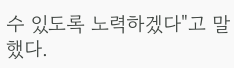수 있도록 노력하겠다"고 말했다.